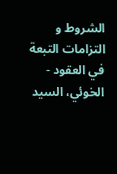الشروط و التزامات التبعة في العقود - الخوئي، السيد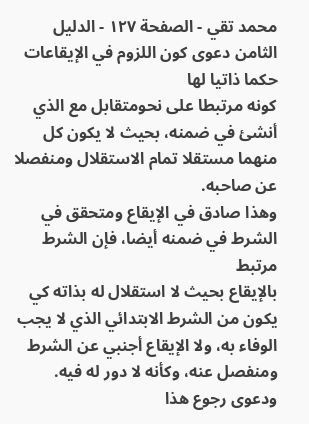محمد تقي - الصفحة ١٢٧ - الدليل الثامن دعوى كون اللزوم في الإيقاعات حكما ذاتيا لها
كونه مرتبطا على نحومتقابل مع الذي أنشئ في ضمنه، بحيث لا يكون كل منهما مستقلا تمام الاستقلال ومنفصلا عن صاحبه.
وهذا صادق في الإيقاع ومتحقق في الشرط في ضمنه أيضا، فإن الشرط مرتبط
بالإيقاع بحيث لا استقلال له بذاته كي يكون من الشرط الابتدائي الذي لا يجب
الوفاء به، ولا الإيقاع أجنبي عن الشرط ومنفصل عنه، وكأنه لا دور له فيه.
ودعوى رجوع هذا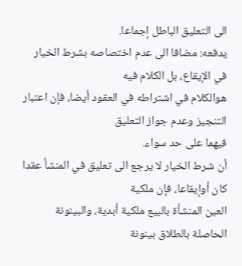الى التعليق الباطل إجماعا.
يدفعه: مضافا الى عدم اختصاصه بشرط الخيار في الإيقاع، بل الكلام فيه
هوالكلام في اشتراطه في العقود أيضا، فإن اعتبار التنجيز وعدم جواز التعليق
فيهما على حد سواء.
أن شرط الخيار لا يرجع الى تعليق في المنشأ عقدا كان أوإيقاعا، فإن ملكية
العين المنشأة بالبيع ملكية أبدية، والبينونة الحاصلة بالطلاق بينونة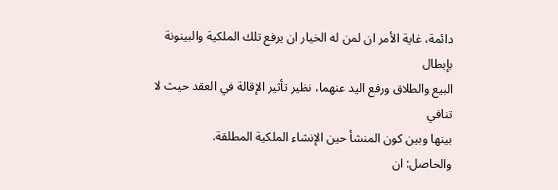دائمة، غاية الأمر ان لمن له الخيار ان يرفع تلك الملكية والبينونة بإبطال
البيع والطلاق ورفع اليد عنهما، نظير تأثير الإقالة في العقد حيث لا تنافي
بينها وبين كون المنشأ حين الإنشاء الملكية المطلقة.
والحاصل: ان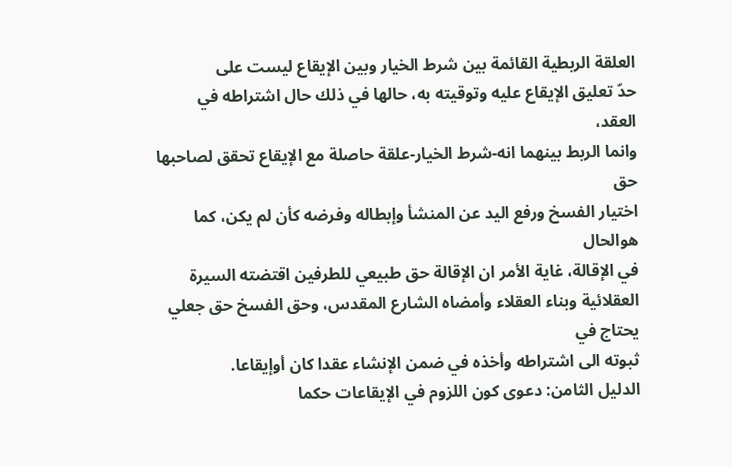العلقة الربطية القائمة بين شرط الخيار وبين الإيقاع ليست على
حدّ تعليق الإيقاع عليه وتوقيته به، حالها في ذلك حال اشتراطه في العقد،
وانما الربط بينهما انه-شرط الخيار-علقة حاصلة مع الإيقاع تحقق لصاحبها حق
اختيار الفسخ ورفع اليد عن المنشأ وإبطاله وفرضه كأن لم يكن، كما هوالحال
في الإقالة، غاية الأمر ان الإقالة حق طبيعي للطرفين اقتضته السيرة
العقلائية وبناء العقلاء وأمضاه الشارع المقدس، وحق الفسخ حق جعلي يحتاج في
ثبوته الى اشتراطه وأخذه في ضمن الإنشاء عقدا كان أوإيقاعا.
الدليل الثامن: دعوى كون اللزوم في الإيقاعات حكما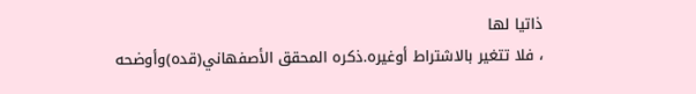ذاتيا لها
، فلا تتغير بالاشتراط أوغيره.ذكره المحقق الأصفهاني(قده)وأوضحه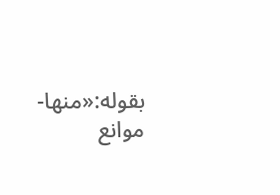بقوله:«منها-موانع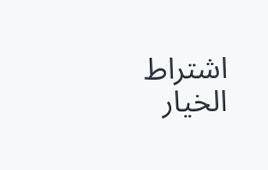اشتراط الخيار